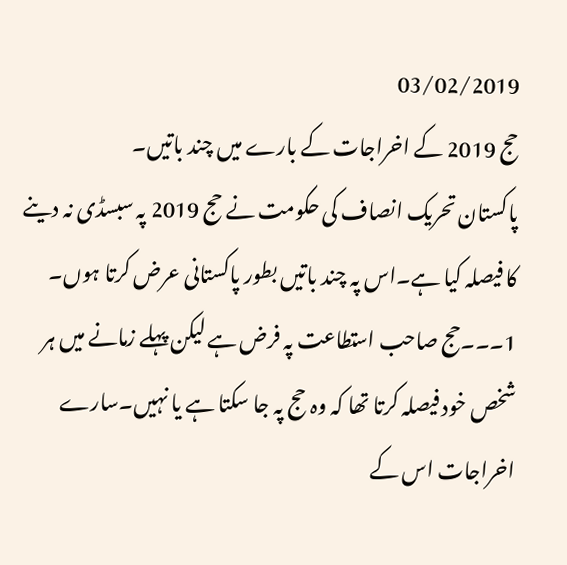03/02/2019
حج 2019 کے اخراجات کے بارے میں چند باتیں۔
پاکستان تحریک انصاف کی حکومت نے حج 2019 پہ سبسڈی نہ دینے کا فیصلہ کیا ہے۔اس پہ چند باتیں بطور پاکستانی عرض کرتا ہوں۔
1۔۔۔حج صاحب استطاعت پہ فرض ہے لیکن پہلے زمانے میں ہر شخص خود فیصلہ کرتا تھا کہ وہ حج پہ جا سکتا ہے یا نہیں۔سارے اخراجات اس کے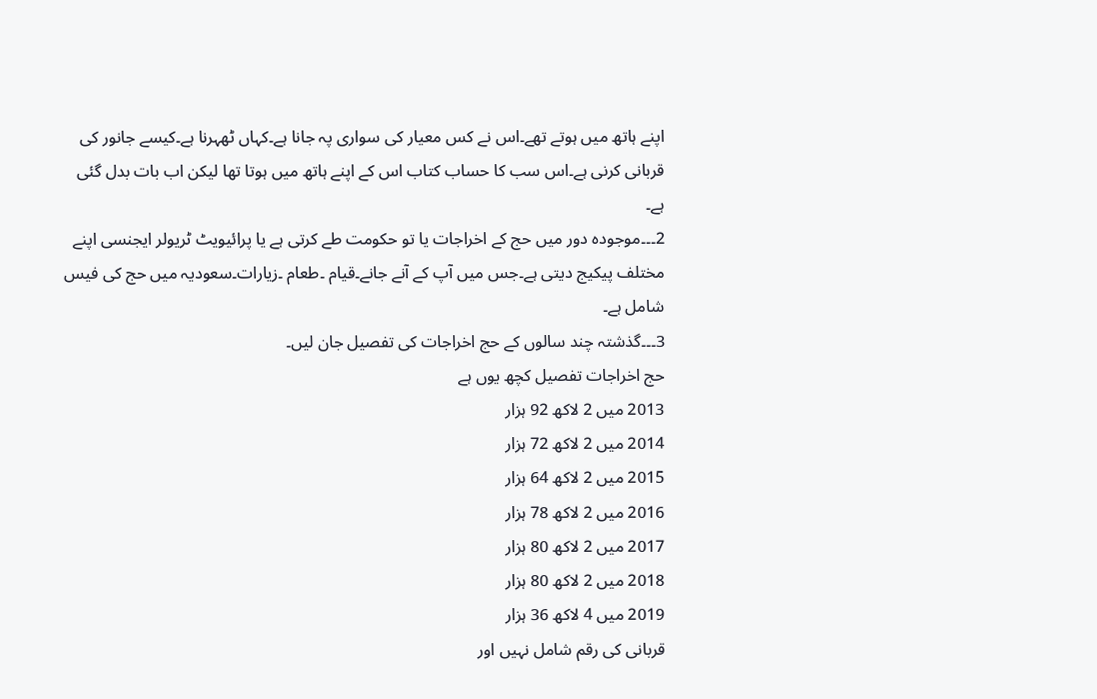اپنے ہاتھ میں ہوتے تھے۔اس نے کس معیار کی سواری پہ جانا ہے۔کہاں ٹھہرنا ہے۔کیسے جانور کی قربانی کرنی ہے۔اس سب کا حساب کتاب اس کے اپنے ہاتھ میں ہوتا تھا لیکن اب بات بدل گئی ہے۔
2۔۔۔موجودہ دور میں حج کے اخراجات یا تو حکومت طے کرتی ہے یا پرائیویٹ ٹریولر ایجنسی اپنے مختلف پیکیج دیتی ہے۔جس میں آپ کے آنے جانے۔قیام ۔طعام ۔زیارات۔سعودیہ میں حج کی فیس شامل ہے۔
3۔۔۔گذشتہ چند سالوں کے حج اخراجات کی تفصیل جان لیں۔
حج اخراجات تفصیل کچھ یوں ہے
2013 میں 2 لاکھ 92 ہزار
2014 میں 2 لاکھ 72 ہزار
2015 میں 2 لاکھ 64 ہزار
2016 میں 2 لاکھ 78 ہزار
2017 میں 2 لاکھ 80 ہزار
2018 میں 2 لاکھ 80 ہزار
2019 میں 4 لاکھ 36 ہزار
قربانی کی رقم شامل نہیں اور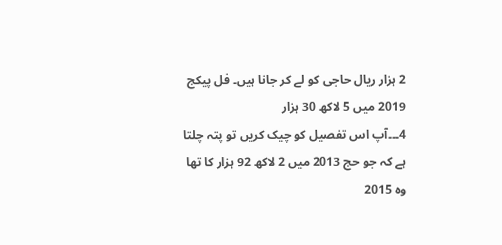2 ہزار ریال حاجی کو لے کر جانا ہیں۔ فل پیکج
2019 میں 5 لاکھ 30 ہزار
4۔۔۔آپ اس تفصیل کو چیک کریں تو پتہ چلتا ہے کہ جو حج 2013 میں 2 لاکھ 92 ہزار کا تھا وہ 2015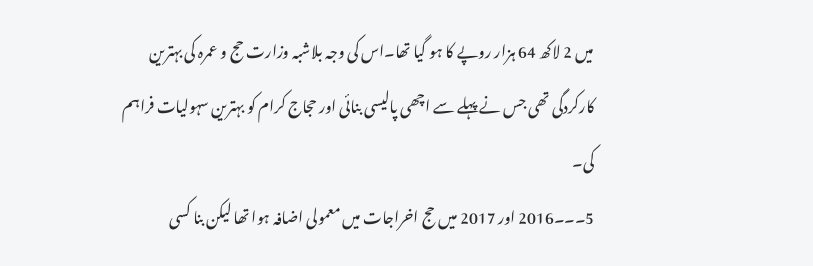میں 2 لاکھ 64 ہزار روپے کا ہو گیا تھا۔اس کی وجہ بلاشبہ وزارت حج و عمرہ کی بہترین کارکردگی تھی جس نے پہلے سے اچھی پالیسی بنائی اور حجاج کرام کو بہترین سہولیات فراہم کی۔
5۔۔۔2016 اور 2017 میں حج اخراجات میں معمولی اضافہ ہوا تھا لیکن بنا کسی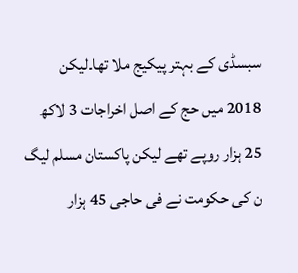سبسڈی کے بہتر پیکیج ملا تھا۔لیکن 2018 میں حج کے اصل اخراجات 3 لاکھ 25 ہزار روپے تھے لیکن پاکستان مسلم لیگ ن کی حکومت نے فی حاجی 45 ہزار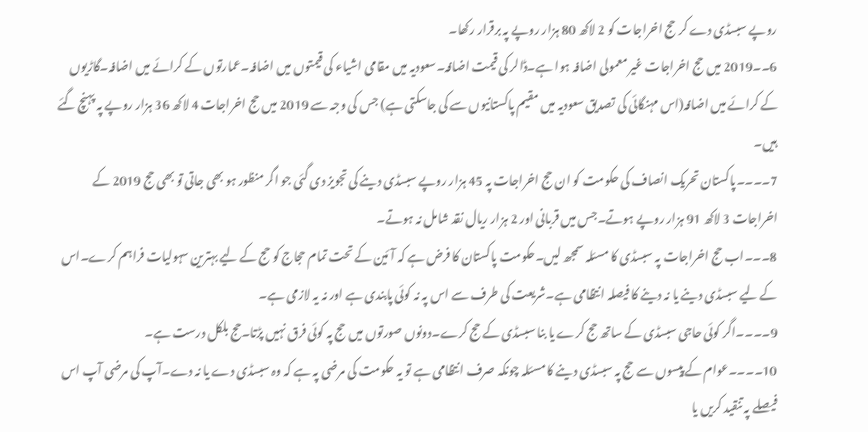روپے سبسڈی دے کر حج اخراجات کو 2 لاکھ 80 ہزار روپے پہ برقرار رکھا۔
6۔۔2019 میں حج اخراجات غیر معمولی اضافہ ہوا ہے۔ڈالر کی قیمت اضافہ۔سعودیہ میں مقامی اشیاء کی قیمتوں میں اضافہ۔عمارتوں کے کرائے میں اضافہ۔گاڑیوں کے کرائے میں اضافہ(اس مہنگائی کی تصدیق سعودیہ میں مقیم پاکستانیوں سے کی جاسکتی ہے) جس کی وجہ سے 2019 میں حج اخراجات 4 لاکھ 36 ہزار روپے پہ پہنچ گئے ہیں۔
7۔۔۔۔پاکستان تحریک انصاف کی حکومت کو ان حج اخراجات پہ 45 ہزار روپے سبسڈی دینے کی تجویز دی گئی جو اگر منظور ہو بھی جاتی تو بھی حج 2019 کے اخراجات 3 لاکھ 91 ہزار روپے ہوتے۔جس میں قربانی اور 2 ہزار ریال نقد شامل نہ ہوتے۔
8۔۔۔اب حج اخراجات پہ سبسڈی کا مسئلہ سمجھ لیں۔حکومت پاکستان کا فرض ہے کہ آئین کے تحت تمام حجاج کو حج کے لیے بہترین سہولیات فراہم کرے۔اس کے لیے سبسڈی دینے یا نہ دینے کا فیصلہ انتظامی ہے۔شریعت کی طرف سے اس پہ نہ کوئی پابندی ہے اور نہ یہ لازمی ہے۔
9۔۔۔۔اگر کوئی حاجی سبسڈی کے ساتھ حج کرے یا بنا سبسڈی کے حج کرے۔دونوں صورتوں میں حج پہ کوئی فرق نہیں پڑتا۔حج بلکل درست ہے۔
10۔۔۔۔عوام کے پیسوں سے حج پہ سبسڈی دینے کا مسئلہ چونکہ صرف انتظامی ہے تو یہ حکومت کی مرضی پہ ہے کہ وہ سبسڈی دے یا نہ دے۔آپ کی مرضی آپ اس فیصلے پہ تنقید کریں یا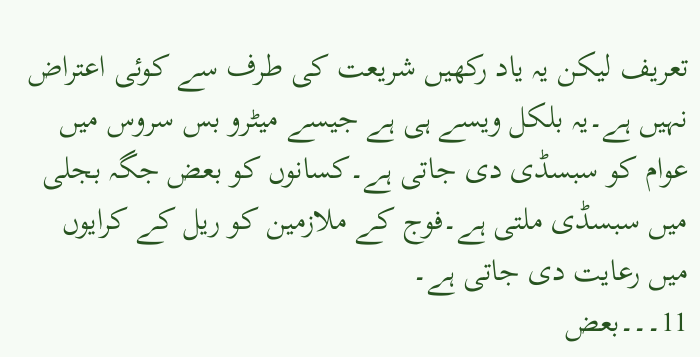تعریف لیکن یہ یاد رکھیں شریعت کی طرف سے کوئی اعتراض نہیں ہے۔یہ بلکل ویسے ہی ہے جیسے میٹرو بس سروس میں عوام کو سبسڈی دی جاتی ہے۔کسانوں کو بعض جگہ بجلی میں سبسڈی ملتی ہے۔فوج کے ملازمین کو ریل کے کرایوں میں رعایت دی جاتی ہے۔
11۔۔۔بعض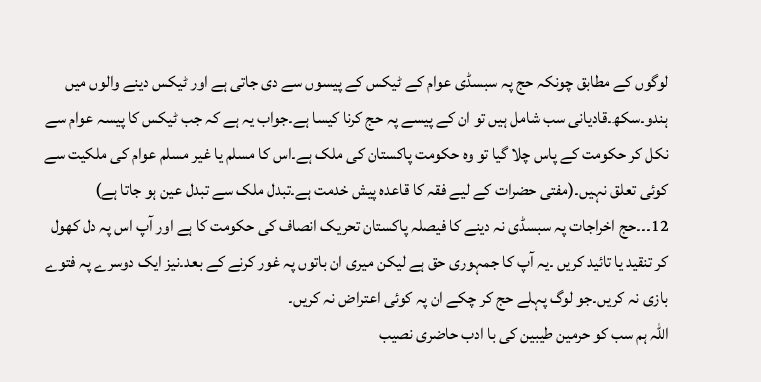لوگوں کے مطابق چونکہ حج پہ سبسڈی عوام کے ٹیکس کے پیسوں سے دی جاتی ہے اور ٹیکس دینے والوں میں ہندو۔سکھ۔قادیانی سب شامل ہیں تو ان کے پیسے پہ حج کرنا کیسا ہے۔جواب یہ ہے کہ جب ٹیکس کا پیسہ عوام سے نکل کر حکومت کے پاس چلا گیا تو وہ حکومت پاکستان کی ملک ہے۔اس کا مسلم یا غیر مسلم عوام کی ملکیت سے کوئی تعلق نہیں۔(مفتی حضرات کے لیے فقہ کا قاعدہ پیش خدمت ہے۔تبدل ملک سے تبدل عین ہو جاتا ہے)
12۔۔۔حج اخراجات پہ سبسڈی نہ دینے کا فیصلہ پاکستان تحریک انصاف کی حکومت کا ہے اور آپ اس پہ دل کھول کر تنقید یا تائید کریں ۔یہ آپ کا جمہوری حق ہے لیکن میری ان باتوں پہ غور کرنے کے بعد۔نیز ایک دوسرے پہ فتوے بازی نہ کریں۔جو لوگ پہلے حج کر چکے ان پہ کوئی اعتراض نہ کریں۔
اللہ ہم سب کو حرمین طیبین کی با ادب حاضری نصیب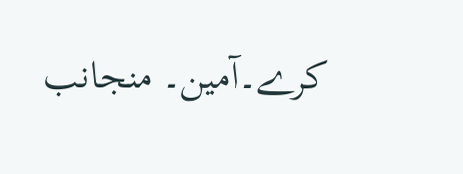کرے۔آمین۔ منجانب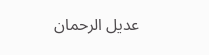عدیل الرحمان